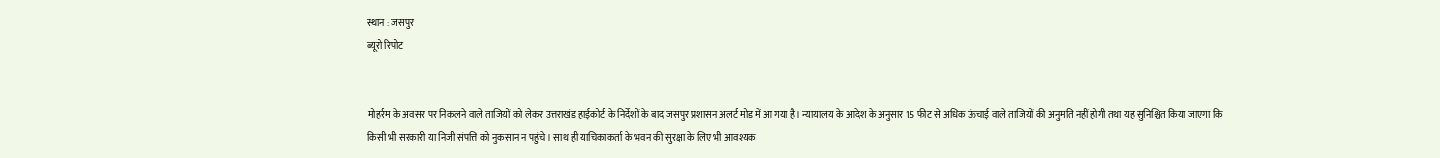स्थान : जसपुर
ब्यूरो रिपोट


मोहर्रम के अवसर पर निकलने वाले ताजियों को लेकर उत्तराखंड हाईकोर्ट के निर्देशों के बाद जसपुर प्रशासन अलर्ट मोड में आ गया है। न्यायालय के आदेश के अनुसार 15 फीट से अधिक ऊंचाई वाले ताजियों की अनुमति नहीं होगी तथा यह सुनिश्चित किया जाएगा कि किसी भी सरकारी या निजी संपत्ति को नुकसान न पहुंचे। साथ ही याचिकाकर्ता के भवन की सुरक्षा के लिए भी आवश्यक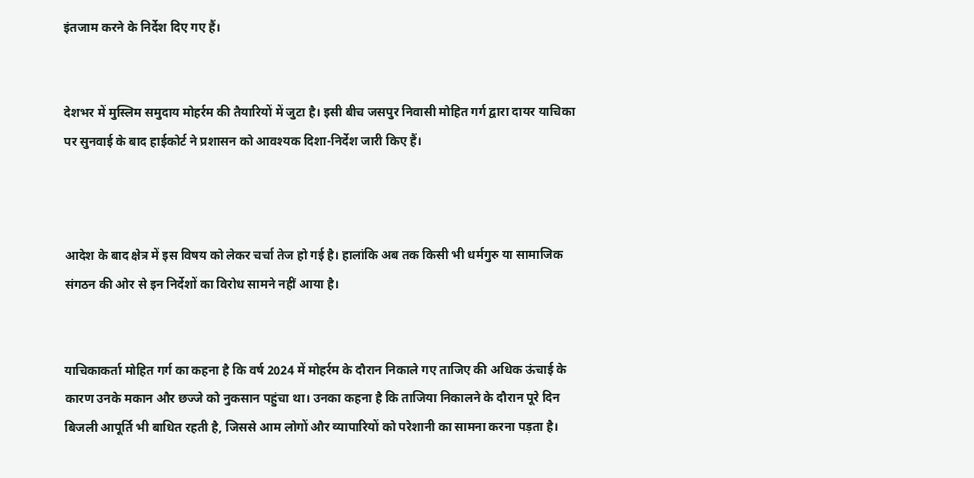इंतजाम करने के निर्देश दिए गए हैं।


देशभर में मुस्लिम समुदाय मोहर्रम की तैयारियों में जुटा है। इसी बीच जसपुर निवासी मोहित गर्ग द्वारा दायर याचिका पर सुनवाई के बाद हाईकोर्ट ने प्रशासन को आवश्यक दिशा-निर्देश जारी किए हैं।



आदेश के बाद क्षेत्र में इस विषय को लेकर चर्चा तेज हो गई है। हालांकि अब तक किसी भी धर्मगुरु या सामाजिक संगठन की ओर से इन निर्देशों का विरोध सामने नहीं आया है।


याचिकाकर्ता मोहित गर्ग का कहना है कि वर्ष 2024 में मोहर्रम के दौरान निकाले गए ताजिए की अधिक ऊंचाई के कारण उनके मकान और छज्जे को नुकसान पहुंचा था। उनका कहना है कि ताजिया निकालने के दौरान पूरे दिन बिजली आपूर्ति भी बाधित रहती है, जिससे आम लोगों और व्यापारियों को परेशानी का सामना करना पड़ता है।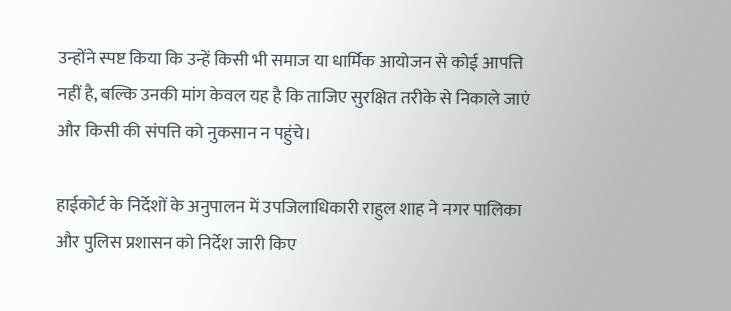उन्होंने स्पष्ट किया कि उन्हें किसी भी समाज या धार्मिक आयोजन से कोई आपत्ति नहीं है, बल्कि उनकी मांग केवल यह है कि ताजिए सुरक्षित तरीके से निकाले जाएं और किसी की संपत्ति को नुकसान न पहुंचे।

हाईकोर्ट के निर्देशों के अनुपालन में उपजिलाधिकारी राहुल शाह ने नगर पालिका और पुलिस प्रशासन को निर्देश जारी किए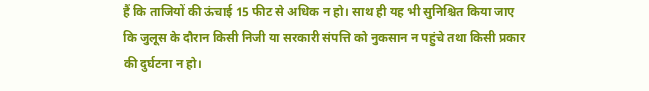हैं कि ताजियों की ऊंचाई 15 फीट से अधिक न हो। साथ ही यह भी सुनिश्चित किया जाए कि जुलूस के दौरान किसी निजी या सरकारी संपत्ति को नुकसान न पहुंचे तथा किसी प्रकार की दुर्घटना न हो।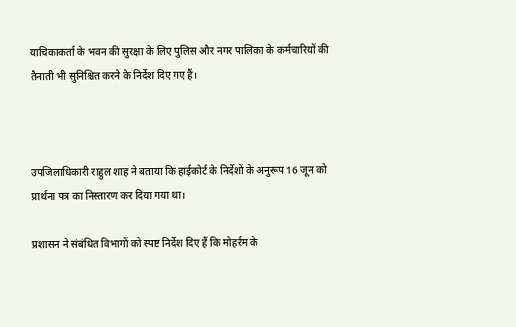याचिकाकर्ता के भवन की सुरक्षा के लिए पुलिस और नगर पालिका के कर्मचारियों की तैनाती भी सुनिश्चित करने के निर्देश दिए गए हैं।



उपजिलाधिकारी राहुल शाह ने बताया कि हाईकोर्ट के निर्देशों के अनुरूप 16 जून को प्रार्थना पत्र का निस्तारण कर दिया गया था।

प्रशासन ने संबंधित विभागों को स्पष्ट निर्देश दिए हैं कि मोहर्रम के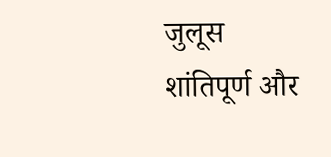जुलूस शांतिपूर्ण और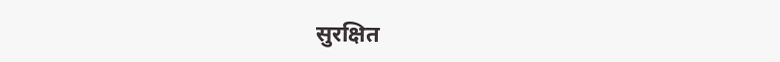सुरक्षित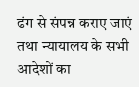ढंग से संपन्न कराए जाएं तथा न्यायालय के सभी आदेशों का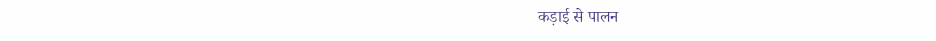कड़ाई से पालन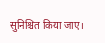सुनिश्चित किया जाए।